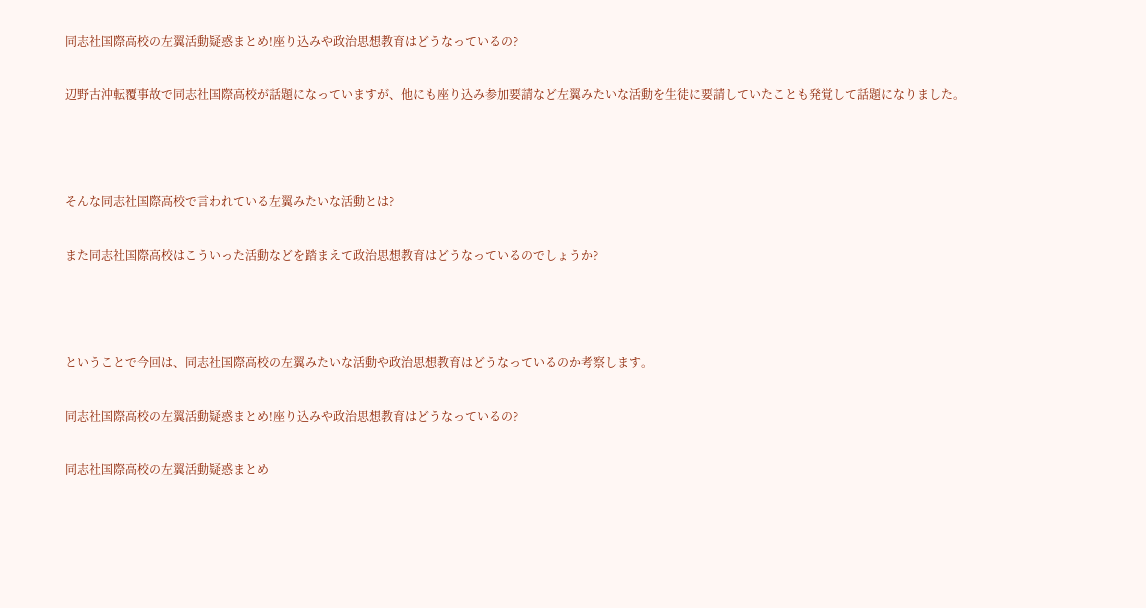同志社国際高校の左翼活動疑惑まとめ!座り込みや政治思想教育はどうなっているの?

辺野古沖転覆事故で同志社国際高校が話題になっていますが、他にも座り込み参加要請など左翼みたいな活動を生徒に要請していたことも発覚して話題になりました。



そんな同志社国際高校で言われている左翼みたいな活動とは?

また同志社国際高校はこういった活動などを踏まえて政治思想教育はどうなっているのでしょうか?



ということで今回は、同志社国際高校の左翼みたいな活動や政治思想教育はどうなっているのか考察します。

同志社国際高校の左翼活動疑惑まとめ!座り込みや政治思想教育はどうなっているの?

同志社国際高校の左翼活動疑惑まとめ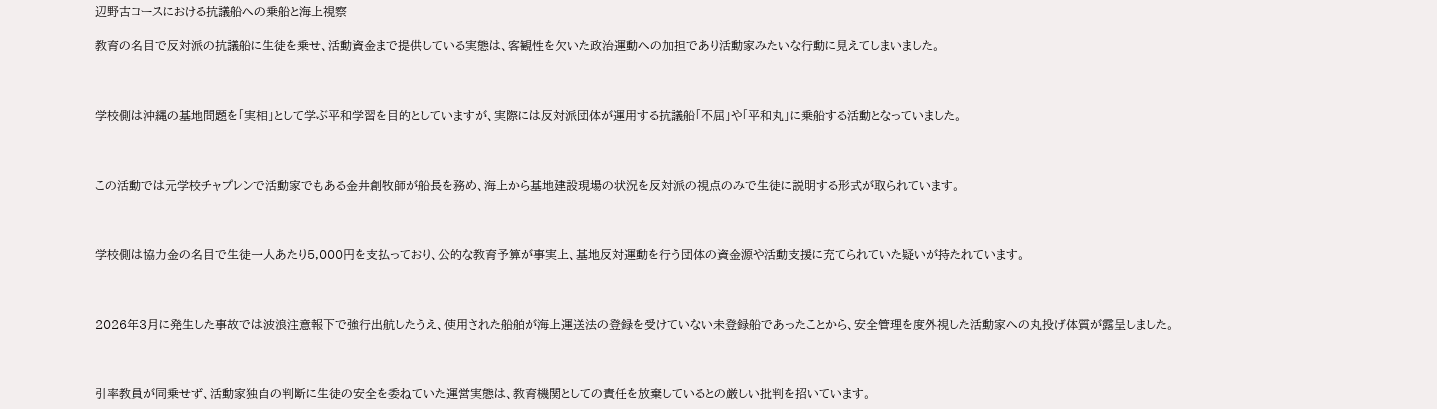辺野古コースにおける抗議船への乗船と海上視察

教育の名目で反対派の抗議船に生徒を乗せ、活動資金まで提供している実態は、客観性を欠いた政治運動への加担であり活動家みたいな行動に見えてしまいました。



学校側は沖縄の基地問題を「実相」として学ぶ平和学習を目的としていますが、実際には反対派団体が運用する抗議船「不屈」や「平和丸」に乗船する活動となっていました。



この活動では元学校チャプレンで活動家でもある金井創牧師が船長を務め、海上から基地建設現場の状況を反対派の視点のみで生徒に説明する形式が取られています。



学校側は協力金の名目で生徒一人あたり5,000円を支払っており、公的な教育予算が事実上、基地反対運動を行う団体の資金源や活動支援に充てられていた疑いが持たれています。



2026年3月に発生した事故では波浪注意報下で強行出航したうえ、使用された船舶が海上運送法の登録を受けていない未登録船であったことから、安全管理を度外視した活動家への丸投げ体質が露呈しました。



引率教員が同乗せず、活動家独自の判断に生徒の安全を委ねていた運営実態は、教育機関としての責任を放棄しているとの厳しい批判を招いています。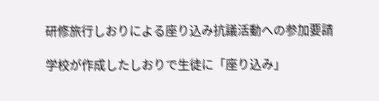研修旅行しおりによる座り込み抗議活動への参加要請

学校が作成したしおりで生徒に「座り込み」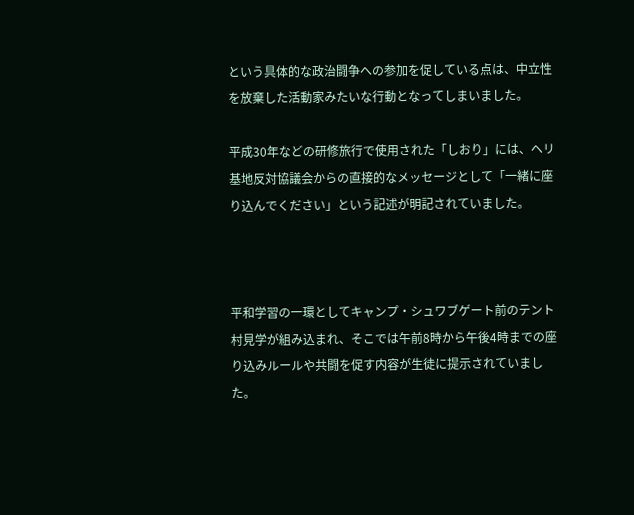という具体的な政治闘争への参加を促している点は、中立性を放棄した活動家みたいな行動となってしまいました。

平成30年などの研修旅行で使用された「しおり」には、ヘリ基地反対協議会からの直接的なメッセージとして「一緒に座り込んでください」という記述が明記されていました。



平和学習の一環としてキャンプ・シュワブゲート前のテント村見学が組み込まれ、そこでは午前8時から午後4時までの座り込みルールや共闘を促す内容が生徒に提示されていました。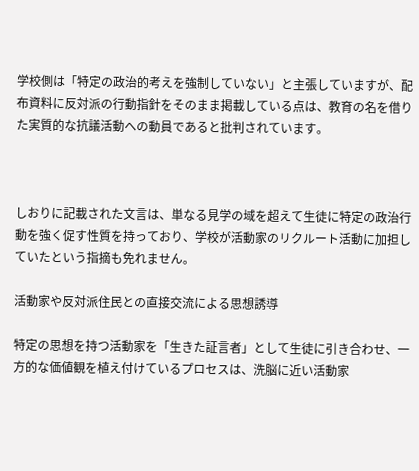学校側は「特定の政治的考えを強制していない」と主張していますが、配布資料に反対派の行動指針をそのまま掲載している点は、教育の名を借りた実質的な抗議活動への動員であると批判されています。



しおりに記載された文言は、単なる見学の域を超えて生徒に特定の政治行動を強く促す性質を持っており、学校が活動家のリクルート活動に加担していたという指摘も免れません。

活動家や反対派住民との直接交流による思想誘導

特定の思想を持つ活動家を「生きた証言者」として生徒に引き合わせ、一方的な価値観を植え付けているプロセスは、洗脳に近い活動家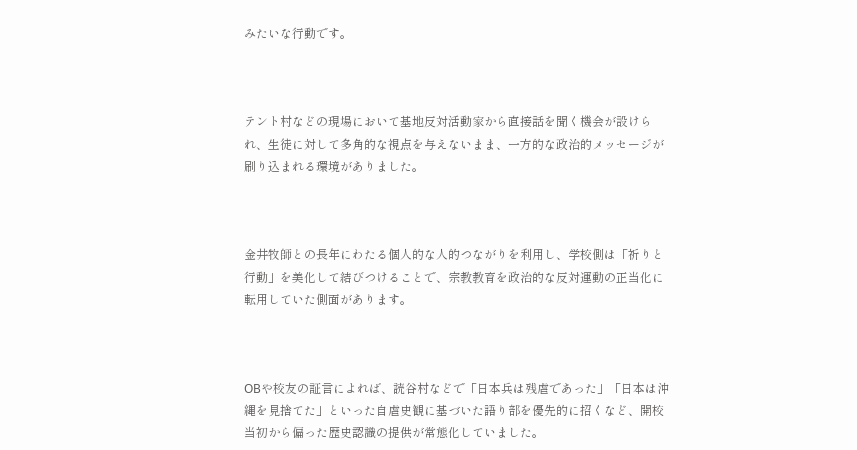みたいな行動です。



テント村などの現場において基地反対活動家から直接話を聞く機会が設けられ、生徒に対して多角的な視点を与えないまま、一方的な政治的メッセージが刷り込まれる環境がありました。



金井牧師との長年にわたる個人的な人的つながりを利用し、学校側は「祈りと行動」を美化して結びつけることで、宗教教育を政治的な反対運動の正当化に転用していた側面があります。



OBや校友の証言によれば、読谷村などで「日本兵は残虐であった」「日本は沖縄を見捨てた」といった自虐史観に基づいた語り部を優先的に招くなど、開校当初から偏った歴史認識の提供が常態化していました。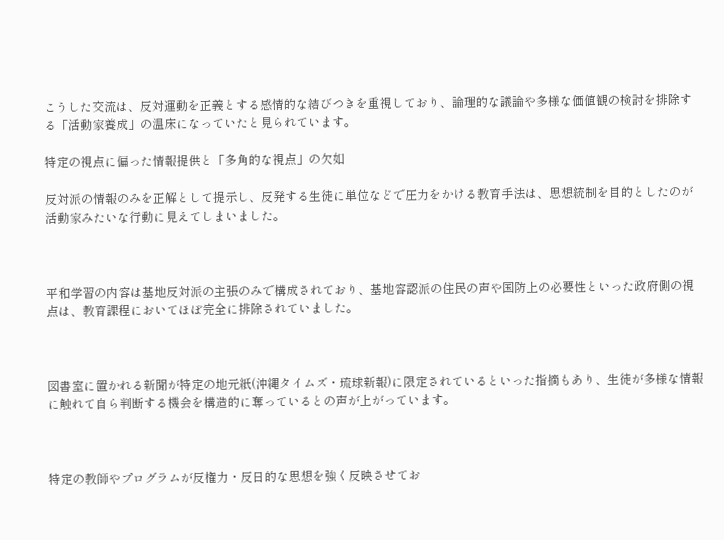こうした交流は、反対運動を正義とする感情的な結びつきを重視しており、論理的な議論や多様な価値観の検討を排除する「活動家養成」の温床になっていたと見られています。

特定の視点に偏った情報提供と「多角的な視点」の欠如

反対派の情報のみを正解として提示し、反発する生徒に単位などで圧力をかける教育手法は、思想統制を目的としたのが活動家みたいな行動に見えてしまいました。



平和学習の内容は基地反対派の主張のみで構成されており、基地容認派の住民の声や国防上の必要性といった政府側の視点は、教育課程においてほぼ完全に排除されていました。



図書室に置かれる新聞が特定の地元紙(沖縄タイムズ・琉球新報)に限定されているといった指摘もあり、生徒が多様な情報に触れて自ら判断する機会を構造的に奪っているとの声が上がっています。



特定の教師やプログラムが反権力・反日的な思想を強く反映させてお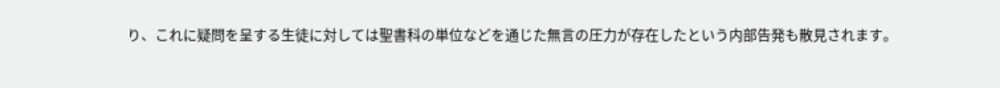り、これに疑問を呈する生徒に対しては聖書科の単位などを通じた無言の圧力が存在したという内部告発も散見されます。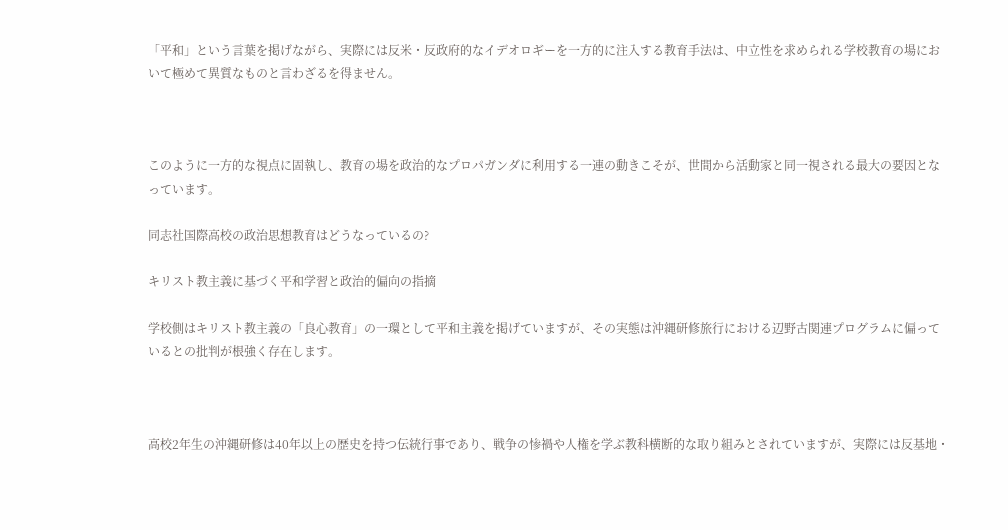「平和」という言葉を掲げながら、実際には反米・反政府的なイデオロギーを一方的に注入する教育手法は、中立性を求められる学校教育の場において極めて異質なものと言わざるを得ません。



このように一方的な視点に固執し、教育の場を政治的なプロパガンダに利用する一連の動きこそが、世間から活動家と同一視される最大の要因となっています。

同志社国際高校の政治思想教育はどうなっているの?

キリスト教主義に基づく平和学習と政治的偏向の指摘

学校側はキリスト教主義の「良心教育」の一環として平和主義を掲げていますが、その実態は沖縄研修旅行における辺野古関連プログラムに偏っているとの批判が根強く存在します。



高校2年生の沖縄研修は40年以上の歴史を持つ伝統行事であり、戦争の惨禍や人権を学ぶ教科横断的な取り組みとされていますが、実際には反基地・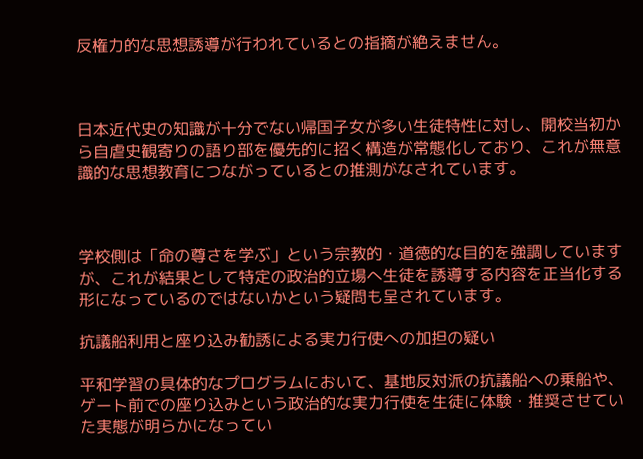反権力的な思想誘導が行われているとの指摘が絶えません。



日本近代史の知識が十分でない帰国子女が多い生徒特性に対し、開校当初から自虐史観寄りの語り部を優先的に招く構造が常態化しており、これが無意識的な思想教育につながっているとの推測がなされています。



学校側は「命の尊さを学ぶ」という宗教的・道徳的な目的を強調していますが、これが結果として特定の政治的立場へ生徒を誘導する内容を正当化する形になっているのではないかという疑問も呈されています。

抗議船利用と座り込み勧誘による実力行使への加担の疑い

平和学習の具体的なプログラムにおいて、基地反対派の抗議船への乗船や、ゲート前での座り込みという政治的な実力行使を生徒に体験・推奨させていた実態が明らかになってい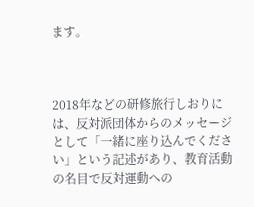ます。



2018年などの研修旅行しおりには、反対派団体からのメッセージとして「一緒に座り込んでください」という記述があり、教育活動の名目で反対運動への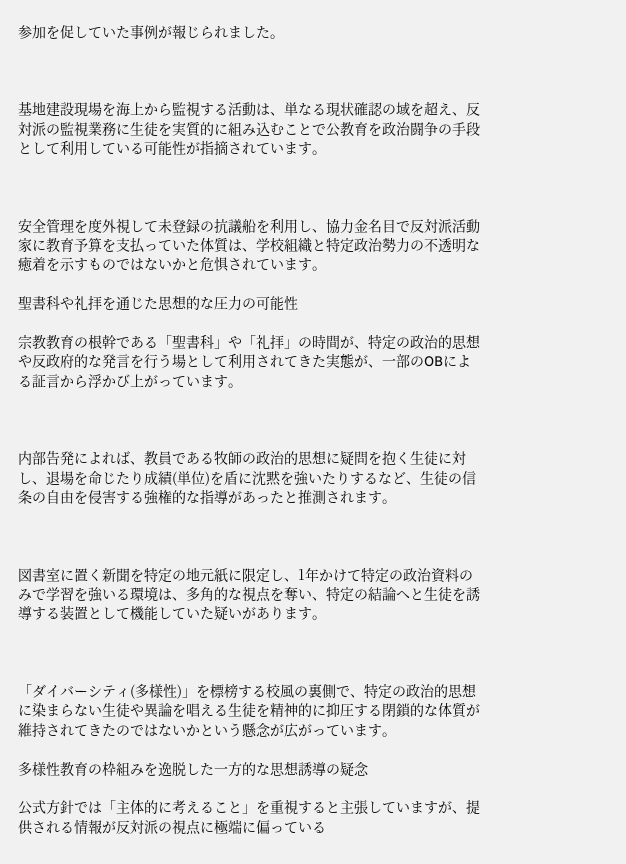参加を促していた事例が報じられました。



基地建設現場を海上から監視する活動は、単なる現状確認の域を超え、反対派の監視業務に生徒を実質的に組み込むことで公教育を政治闘争の手段として利用している可能性が指摘されています。



安全管理を度外視して未登録の抗議船を利用し、協力金名目で反対派活動家に教育予算を支払っていた体質は、学校組織と特定政治勢力の不透明な癒着を示すものではないかと危惧されています。

聖書科や礼拝を通じた思想的な圧力の可能性

宗教教育の根幹である「聖書科」や「礼拝」の時間が、特定の政治的思想や反政府的な発言を行う場として利用されてきた実態が、一部のOBによる証言から浮かび上がっています。



内部告発によれば、教員である牧師の政治的思想に疑問を抱く生徒に対し、退場を命じたり成績(単位)を盾に沈黙を強いたりするなど、生徒の信条の自由を侵害する強権的な指導があったと推測されます。



図書室に置く新聞を特定の地元紙に限定し、1年かけて特定の政治資料のみで学習を強いる環境は、多角的な視点を奪い、特定の結論へと生徒を誘導する装置として機能していた疑いがあります。



「ダイバーシティ(多様性)」を標榜する校風の裏側で、特定の政治的思想に染まらない生徒や異論を唱える生徒を精神的に抑圧する閉鎖的な体質が維持されてきたのではないかという懸念が広がっています。

多様性教育の枠組みを逸脱した一方的な思想誘導の疑念

公式方針では「主体的に考えること」を重視すると主張していますが、提供される情報が反対派の視点に極端に偏っている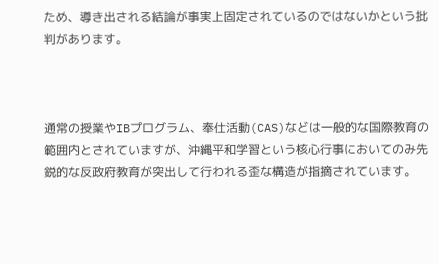ため、導き出される結論が事実上固定されているのではないかという批判があります。



通常の授業やIBプログラム、奉仕活動(CAS)などは一般的な国際教育の範囲内とされていますが、沖縄平和学習という核心行事においてのみ先鋭的な反政府教育が突出して行われる歪な構造が指摘されています。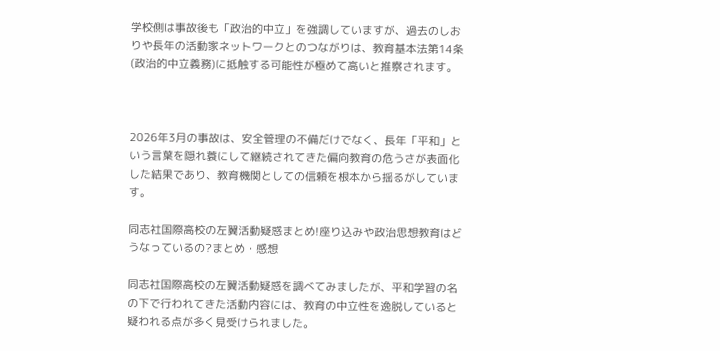学校側は事故後も「政治的中立」を強調していますが、過去のしおりや長年の活動家ネットワークとのつながりは、教育基本法第14条(政治的中立義務)に抵触する可能性が極めて高いと推察されます。



2026年3月の事故は、安全管理の不備だけでなく、長年「平和」という言葉を隠れ蓑にして継続されてきた偏向教育の危うさが表面化した結果であり、教育機関としての信頼を根本から揺るがしています。

同志社国際高校の左翼活動疑惑まとめ!座り込みや政治思想教育はどうなっているの?まとめ・感想

同志社国際高校の左翼活動疑惑を調べてみましたが、平和学習の名の下で行われてきた活動内容には、教育の中立性を逸脱していると疑われる点が多く見受けられました。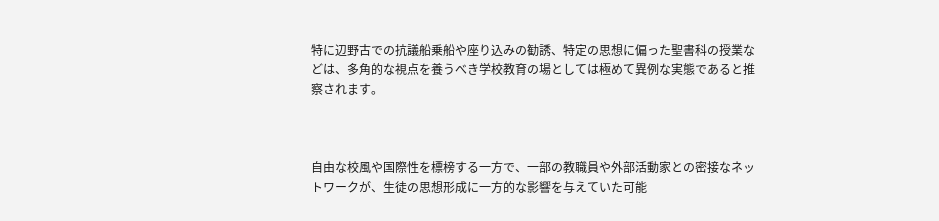特に辺野古での抗議船乗船や座り込みの勧誘、特定の思想に偏った聖書科の授業などは、多角的な視点を養うべき学校教育の場としては極めて異例な実態であると推察されます。



自由な校風や国際性を標榜する一方で、一部の教職員や外部活動家との密接なネットワークが、生徒の思想形成に一方的な影響を与えていた可能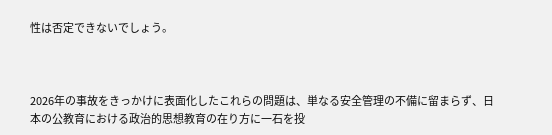性は否定できないでしょう。



2026年の事故をきっかけに表面化したこれらの問題は、単なる安全管理の不備に留まらず、日本の公教育における政治的思想教育の在り方に一石を投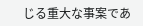じる重大な事案であ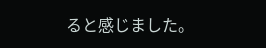ると感じました。